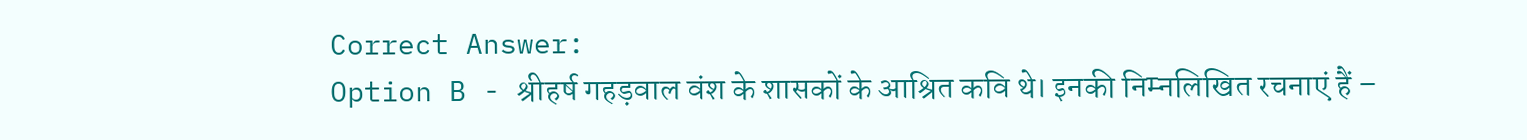Correct Answer:
Option B - श्रीहर्ष गहड़वाल वंश के शासकों के आश्रित कवि थे। इनकी निम्नलिखित रचनाएं हैं –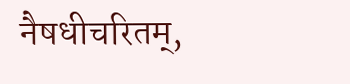नैषधीचरितम्,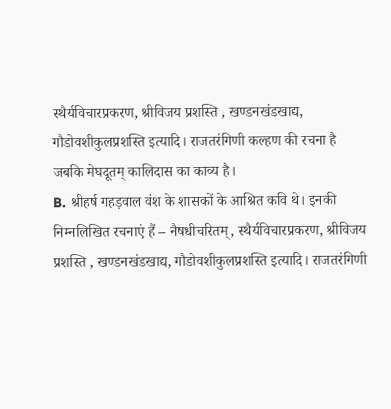स्थैर्यविचारप्रकरण, श्रीविजय प्रशस्ति , खण्डनखंडखाद्य, गौडोवशीकुलप्रशस्ति इत्यादि। राजतरंगिणी कल्हण की रचना है जबकि मेघदूतम् कालिदास का काव्य है।
B. श्रीहर्ष गहड़वाल वंश के शासकों के आश्रित कवि थे। इनकी निम्नलिखित रचनाएं हैं – नैषधीचरितम्, स्थैर्यविचारप्रकरण, श्रीविजय प्रशस्ति , खण्डनखंडखाद्य, गौडोवशीकुलप्रशस्ति इत्यादि। राजतरंगिणी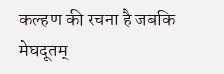कल्हण की रचना है जबकि मेघदूतम्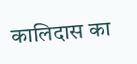कालिदास का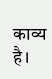काव्य है।